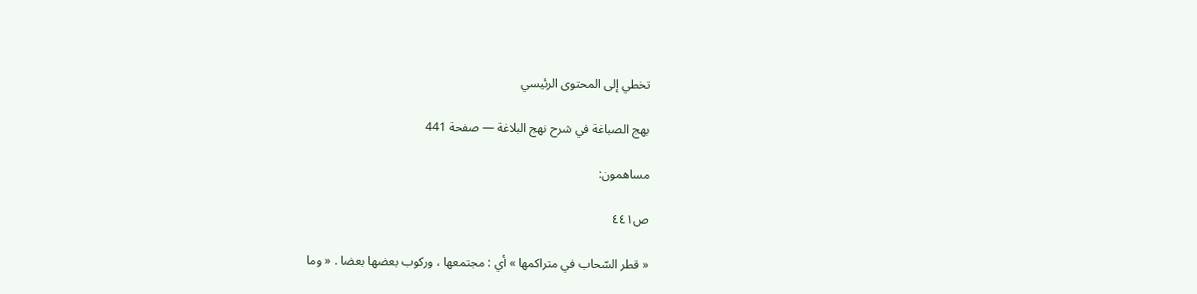تخطي إلى المحتوى الرئيسي

بهج الصباغة في شرح نهج البلاغة — صفحة 441

مساهمون:

ص٤٤١

« قطر السّحاب في متراكمها » أي : مجتمعها ، وركوب بعضها بعضا . « وما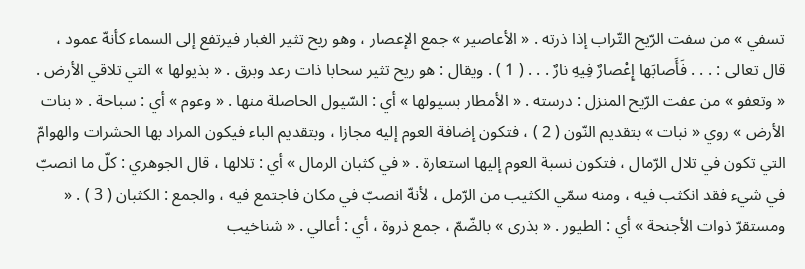تسفي » من سفت الرّيح التّراب إذا ذرته . « الأعاصير » جمع الإعصار ، وهو ريح تثير الغبار فيرتفع إلى السماء كأنهّ عمود ، قال تعالى : . . . فَأَصابَها إِعْصارٌ فِيهِ نارٌ . . . ( 1 ) . ويقال : هو ريح تثير سحابا ذات رعد وبرق . « بذيولها » التي تلاقي الأرض . « وتعفو » من عفت الرّيح المنزل : درسته . « الأمطار بسيولها » أي : السّيول الحاصلة منها . « وعوم » أي : سباحة . « بنات الأرض » روي « نبات » بتقديم النّون ( 2 ) ، فتكون إضافة العوم إليه مجازا ، وبتقديم الباء فيكون المراد بها الحشرات والهوامّ التي تكون في تلال الرّمال ، فتكون نسبة العوم إليها استعارة . « في كثبان الرمال » أي : تلالها ، قال الجوهري : كلّ ما انصبّ في شيء فقد انكثب فيه ، ومنه سمّي الكثيب من الرّمل ، لأنهّ انصبّ في مكان فاجتمع فيه ، والجمع : الكثبان ( 3 ) . « ومستقرّ ذوات الأجنحة » أي : الطيور . « بذرى » بالضّمّ ، جمع ذروة ، أي : أعالي . « شناخيب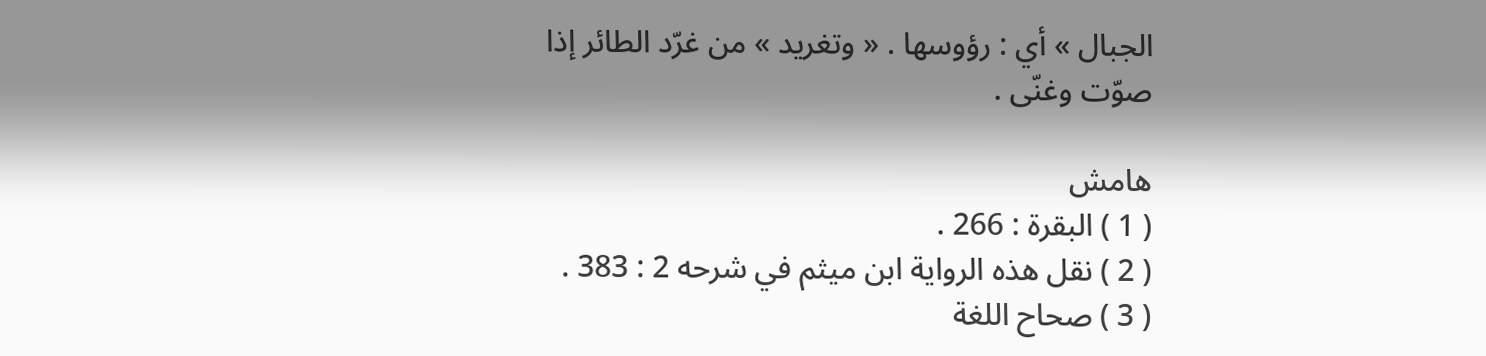الجبال » أي : رؤوسها . « وتغريد » من غرّد الطائر إذا صوّت وغنّى .

هامش
( 1 ) البقرة : 266 .
( 2 ) نقل هذه الرواية ابن ميثم في شرحه 2 : 383 .
( 3 ) صحاح اللغة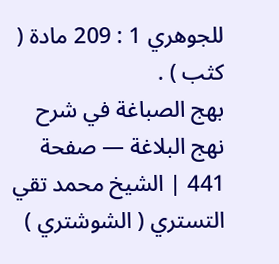للجوهري 1 : 209 مادة ( كثب ) .
بهج الصباغة في شرح نهج البلاغة — صفحة 441 | الشيخ محمد تقي التستري ( الشوشتري )